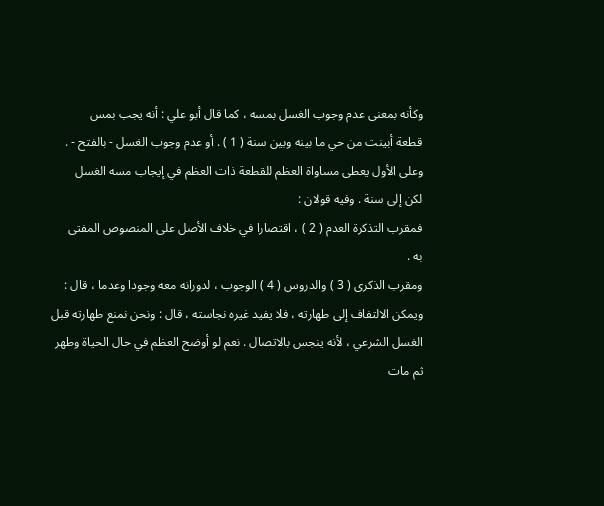وكأنه بمعنى عدم وجوب الغسل بمسه ، كما قال أبو علي : أنه يجب بمس
قطعة أبينت من حي ما بينه وبين سنة ( 1 ) . أو عدم وجوب الغسل - بالفتح - .
وعلى الأول يعطى مساواة العظم للقطعة ذات العظم في إيجاب مسه الغسل
لكن إلى سنة . وفيه قولان :
فمقرب التذكرة العدم ( 2 ) ، اقتصارا في خلاف الأصل على المنصوص المفتى
به .
ومقرب الذكرى ( 3 ) والدروس ( 4 ) الوجوب ، لدورانه معه وجودا وعدما ، قال :
ويمكن الالتفاف إلى طهارته ، فلا يفيد غيره نجاسته ، قال : ونحن نمنع طهارته قبل
الغسل الشرعي ، لأنه ينجس بالاتصال . نعم لو أوضح العظم في حال الحياة وطهر
ثم مات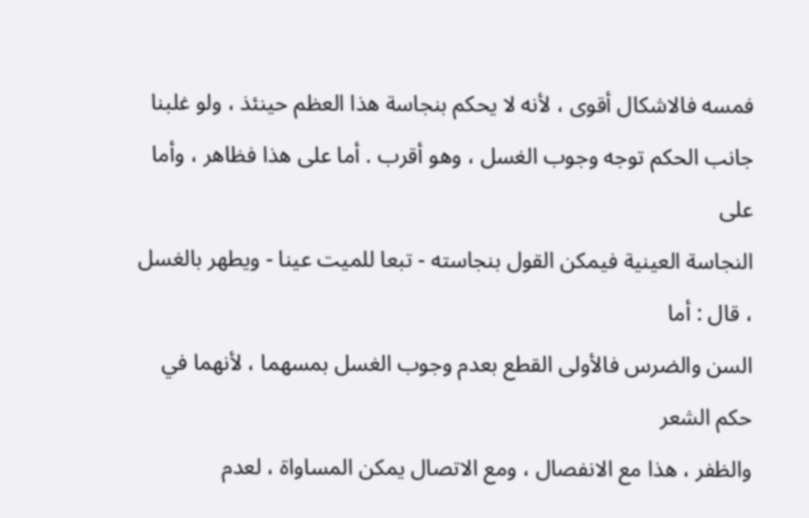فمسه فالاشكال أقوى ، لأنه لا يحكم بنجاسة هذا العظم حينئذ ، ولو غلبنا
جانب الحكم توجه وجوب الغسل ، وهو أقرب . أما على هذا فظاهر ، وأما على
النجاسة العينية فيمكن القول بنجاسته - تبعا للميت عينا - ويطهر بالغسل ، قال : أما
السن والضرس فالأولى القطع بعدم وجوب الغسل بمسهما ، لأنهما في حكم الشعر
والظفر ، هذا مع الانفصال ، ومع الاتصال يمكن المساواة ، لعدم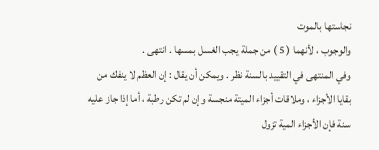نجاستها بالموت
والوجوب ، لأنهما ( 5 ) من جملة يجب الغسل بمسها . انتهى .
وفي المنتهى في التقييد بالسنة نظر . ويمكن أن يقال : إن العظم لا ينفك من
بقايا الأجزاء ، وملاقات أجزاء الميتة منجسة وإن لم تكن رطبة ، أما إذا جاز عليه
سنة فإن الأجزاء المية تزول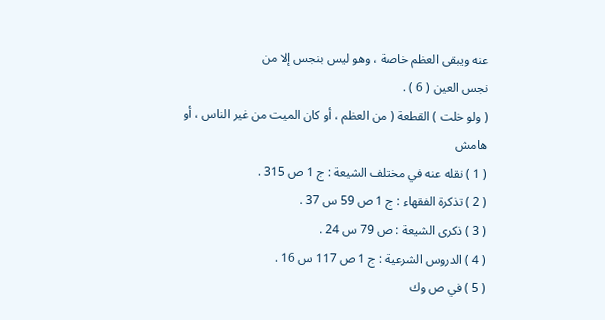عنه ويبقى العظم خاصة ، وهو ليس بنجس إلا من
نجس العين ( 6 ) .
( ولو خلت ) القطعة ( من العظم ، أو كان الميت من غير الناس ، أو
هامش
( 1 ) نقله عنه في مختلف الشيعة : ج 1 ص 315 .
( 2 ) تذكرة الفقهاء : ج 1 ص 59 س 37 .
( 3 ) ذكرى الشيعة : ص 79 س 24 .
( 4 ) الدروس الشرعية : ج 1 ص 117 س 16 .
( 5 ) في ص وك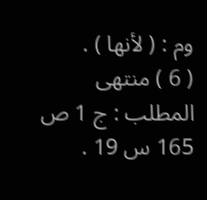وم : ( لأنها ) .
( 6 ) منتهى المطلب : ج 1 ص 165 س 19 .